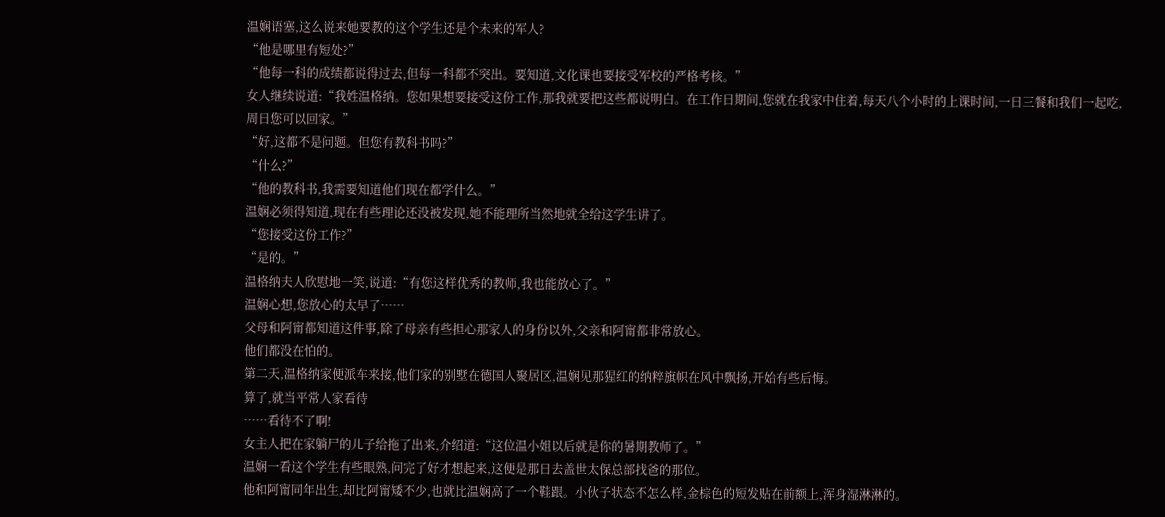温娴语塞,这么说来她要教的这个学生还是个未来的军人?
“他是哪里有短处?”
“他每一科的成绩都说得过去,但每一科都不突出。要知道,文化课也要接受军校的严格考核。”
女人继续说道:“我姓温格纳。您如果想要接受这份工作,那我就要把这些都说明白。在工作日期间,您就在我家中住着,每天八个小时的上课时间,一日三餐和我们一起吃,周日您可以回家。”
“好,这都不是问题。但您有教科书吗?”
“什么?”
“他的教科书,我需要知道他们现在都学什么。”
温娴必须得知道,现在有些理论还没被发现,她不能理所当然地就全给这学生讲了。
“您接受这份工作?”
“是的。”
温格纳夫人欣慰地一笑,说道:“有您这样优秀的教师,我也能放心了。”
温娴心想,您放心的太早了……
父母和阿甯都知道这件事,除了母亲有些担心那家人的身份以外,父亲和阿甯都非常放心。
他们都没在怕的。
第二天,温格纳家便派车来接,他们家的别墅在德国人聚居区,温娴见那猩红的纳粹旗帜在风中飘扬,开始有些后悔。
算了,就当平常人家看待
……看待不了啊!
女主人把在家躺尸的儿子给拖了出来,介绍道:“这位温小姐以后就是你的暑期教师了。”
温娴一看这个学生有些眼熟,问完了好才想起来,这便是那日去盖世太保总部找爸的那位。
他和阿甯同年出生,却比阿甯矮不少,也就比温娴高了一个鞋跟。小伙子状态不怎么样,金棕色的短发贴在前额上,浑身湿淋淋的。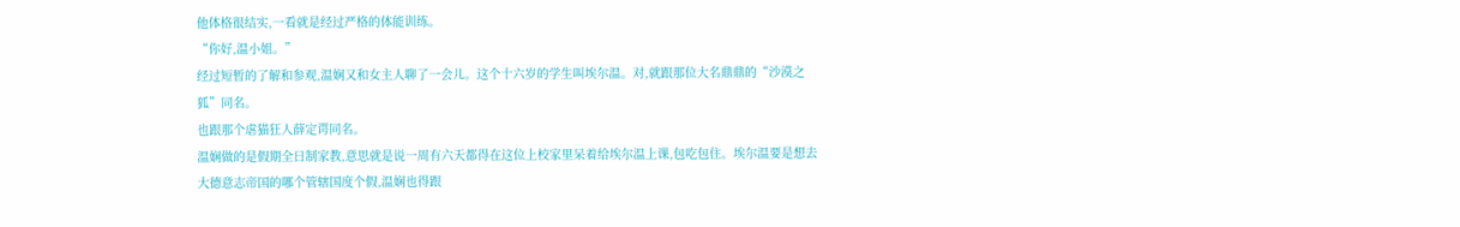他体格很结实,一看就是经过严格的体能训练。
“你好,温小姐。”
经过短暂的了解和参观,温娴又和女主人聊了一会儿。这个十六岁的学生叫埃尔温。对,就跟那位大名鼎鼎的“沙漠之狐”同名。
也跟那个虐猫狂人薛定谔同名。
温娴做的是假期全日制家教,意思就是说一周有六天都得在这位上校家里呆着给埃尔温上课,包吃包住。埃尔温要是想去大德意志帝国的哪个管辖国度个假,温娴也得跟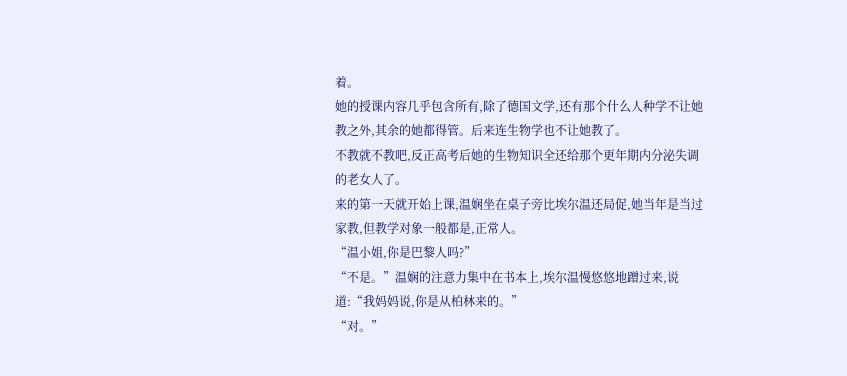着。
她的授课内容几乎包含所有,除了德国文学,还有那个什么人种学不让她教之外,其余的她都得管。后来连生物学也不让她教了。
不教就不教吧,反正高考后她的生物知识全还给那个更年期内分泌失调的老女人了。
来的第一天就开始上课,温娴坐在桌子旁比埃尔温还局促,她当年是当过家教,但教学对象一般都是,正常人。
“温小姐,你是巴黎人吗?”
“不是。”温娴的注意力集中在书本上,埃尔温慢悠悠地蹭过来,说道:“我妈妈说,你是从柏林来的。”
“对。”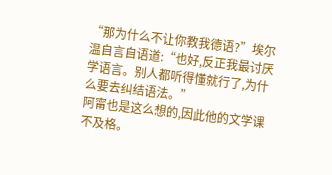“那为什么不让你教我德语?”埃尔温自言自语道:“也好,反正我最讨厌学语言。别人都听得懂就行了,为什么要去纠结语法。”
阿甯也是这么想的,因此他的文学课不及格。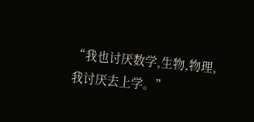“我也讨厌数学,生物,物理,我讨厌去上学。”